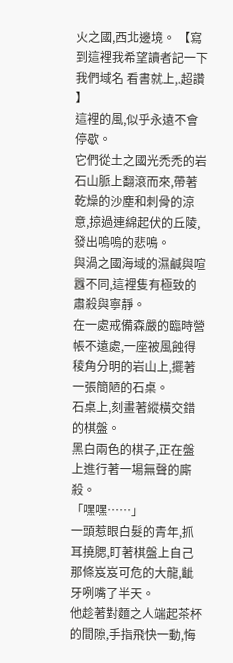火之國,西北邊境。 【寫到這裡我希望讀者記一下我們域名 看書就上,.超讚 】
這裡的風,似乎永遠不會停歇。
它們從土之國光禿禿的岩石山脈上翻滾而來,帶著乾燥的沙塵和刺骨的涼意,掠過連綿起伏的丘陵,發出嗚嗚的悲鳴。
與渦之國海域的濕鹹與喧囂不同,這裡隻有極致的肅殺與寧靜。
在一處戒備森嚴的臨時營帳不遠處,一座被風蝕得稜角分明的岩山上,擺著一張簡陋的石桌。
石桌上,刻畫著縱橫交錯的棋盤。
黑白兩色的棋子,正在盤上進行著一場無聲的廝殺。
「嘿嘿……」
一頭惹眼白髮的青年,抓耳撓腮,盯著棋盤上自己那條岌岌可危的大龍,齜牙咧嘴了半天。
他趁著對麵之人端起茶杯的間隙,手指飛快一動,悔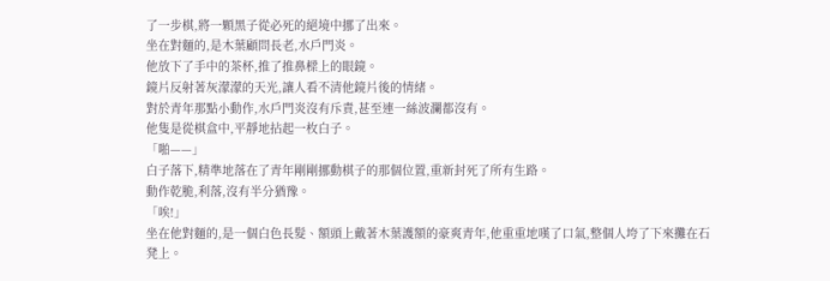了一步棋,將一顆黑子從必死的絕境中挪了出來。
坐在對麵的,是木葉顧問長老,水戶門炎。
他放下了手中的茶杯,推了推鼻樑上的眼鏡。
鏡片反射著灰濛濛的天光,讓人看不清他鏡片後的情緒。
對於青年那點小動作,水戶門炎沒有斥責,甚至連一絲波瀾都沒有。
他隻是從棋盒中,平靜地拈起一枚白子。
「啪——」
白子落下,精準地落在了青年剛剛挪動棋子的那個位置,重新封死了所有生路。
動作乾脆,利落,沒有半分猶豫。
「唉!」
坐在他對麵的,是一個白色長髮、額頭上戴著木葉護額的豪爽青年,他重重地嘆了口氣,整個人垮了下來攤在石凳上。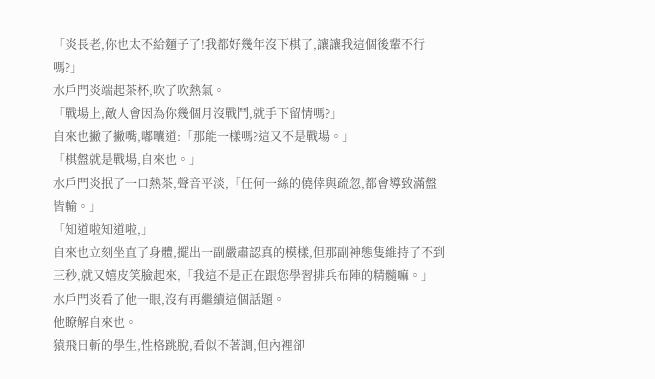「炎長老,你也太不給麵子了!我都好幾年沒下棋了,讓讓我這個後輩不行嗎?」
水戶門炎端起茶杯,吹了吹熱氣。
「戰場上,敵人會因為你幾個月沒戰鬥,就手下留情嗎?」
自來也撇了撇嘴,嘟囔道:「那能一樣嗎?這又不是戰場。」
「棋盤就是戰場,自來也。」
水戶門炎抿了一口熱茶,聲音平淡,「任何一絲的僥倖與疏忽,都會導致滿盤皆輸。」
「知道啦知道啦,」
自來也立刻坐直了身體,擺出一副嚴肅認真的模樣,但那副神態隻維持了不到三秒,就又嬉皮笑臉起來,「我這不是正在跟您學習排兵布陣的精髓嘛。」
水戶門炎看了他一眼,沒有再繼續這個話題。
他瞭解自來也。
猿飛日斬的學生,性格跳脫,看似不著調,但內裡卻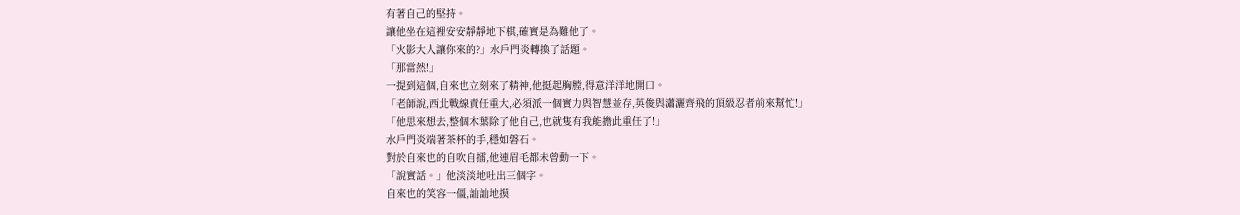有著自己的堅持。
讓他坐在這裡安安靜靜地下棋,確實是為難他了。
「火影大人讓你來的?」水戶門炎轉換了話題。
「那當然!」
一提到這個,自來也立刻來了精神,他挺起胸膛,得意洋洋地開口。
「老師說,西北戰線責任重大,必須派一個實力與智慧並存,英俊與瀟灑齊飛的頂級忍者前來幫忙!」
「他思來想去,整個木葉除了他自己,也就隻有我能擔此重任了!」
水戶門炎端著茶杯的手,穩如磐石。
對於自來也的自吹自擂,他連眉毛都未曾動一下。
「說實話。」他淡淡地吐出三個字。
自來也的笑容一僵,訕訕地摸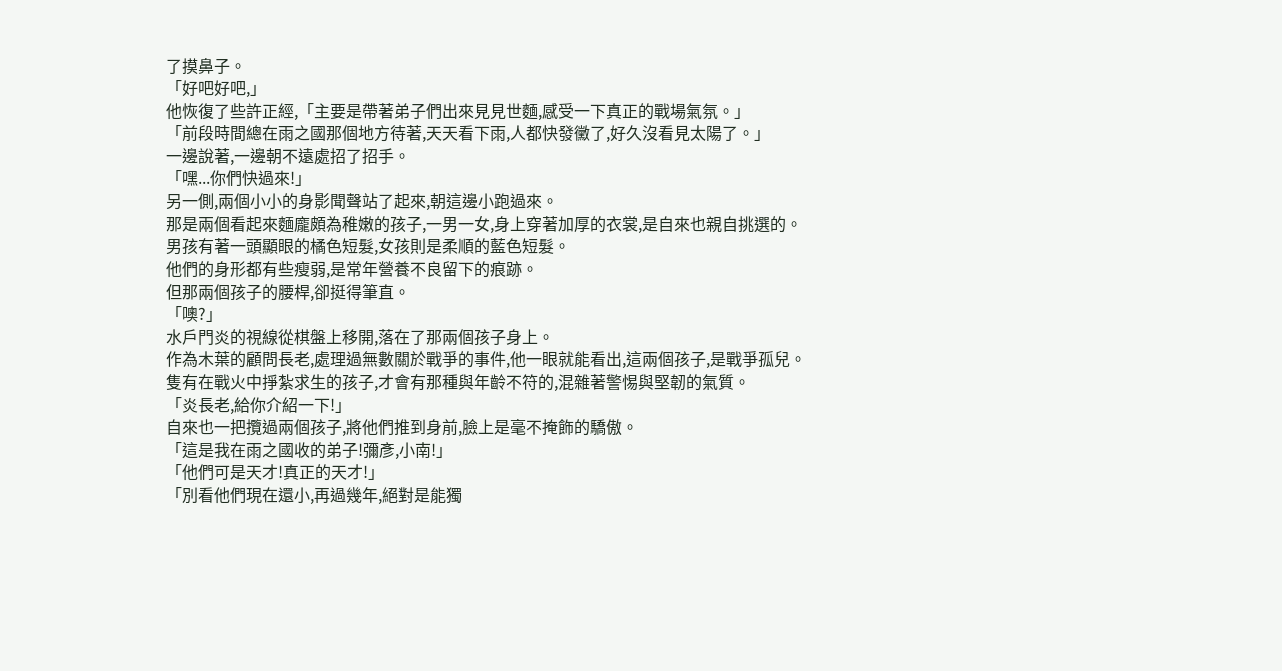了摸鼻子。
「好吧好吧,」
他恢復了些許正經,「主要是帶著弟子們出來見見世麵,感受一下真正的戰場氣氛。」
「前段時間總在雨之國那個地方待著,天天看下雨,人都快發黴了,好久沒看見太陽了。」
一邊說著,一邊朝不遠處招了招手。
「嘿...你們快過來!」
另一側,兩個小小的身影聞聲站了起來,朝這邊小跑過來。
那是兩個看起來麵龐頗為稚嫩的孩子,一男一女,身上穿著加厚的衣裳,是自來也親自挑選的。
男孩有著一頭顯眼的橘色短髮,女孩則是柔順的藍色短髮。
他們的身形都有些瘦弱,是常年營養不良留下的痕跡。
但那兩個孩子的腰桿,卻挺得筆直。
「噢?」
水戶門炎的視線從棋盤上移開,落在了那兩個孩子身上。
作為木葉的顧問長老,處理過無數關於戰爭的事件,他一眼就能看出,這兩個孩子,是戰爭孤兒。
隻有在戰火中掙紮求生的孩子,才會有那種與年齡不符的,混雜著警惕與堅韌的氣質。
「炎長老,給你介紹一下!」
自來也一把攬過兩個孩子,將他們推到身前,臉上是毫不掩飾的驕傲。
「這是我在雨之國收的弟子!彌彥,小南!」
「他們可是天才!真正的天才!」
「別看他們現在還小,再過幾年,絕對是能獨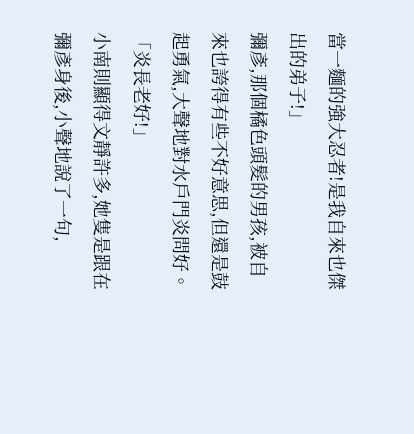當一麵的強大忍者!是我自來也傑出的弟子!」
彌彥,那個橘色頭髮的男孩,被自來也誇得有些不好意思,但還是鼓起勇氣,大聲地對水戶門炎問好。
「炎長老好!」
小南則顯得文靜許多,她隻是跟在彌彥身後,小聲地說了一句,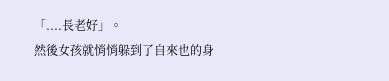「....長老好」。
然後女孩就悄悄躲到了自來也的身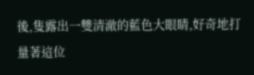後,隻露出一雙清澈的藍色大眼睛,好奇地打量著這位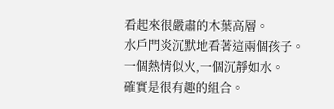看起來很嚴肅的木葉高層。
水戶門炎沉默地看著這兩個孩子。
一個熱情似火,一個沉靜如水。
確實是很有趣的組合。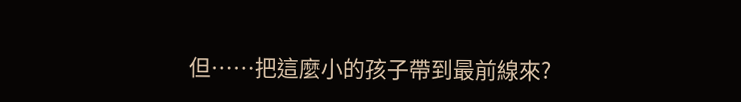但……把這麼小的孩子帶到最前線來?